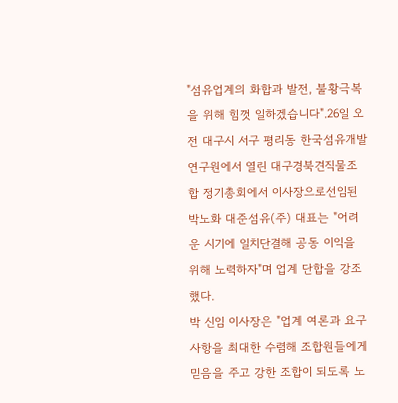"섬유업계의 화합과 발전, 불황극복을 위해 힘껏 일하겠습니다".26일 오전 대구시 서구 평리동 한국섬유개발연구원에서 열린 대구경북견직물조합 정기총회에서 이사장으로선임된 박노화 대준섬유(주) 대표는 "어려운 시기에 일치단결해 공동 이익을 위해 노력하자"며 업계 단합을 강조했다.
박 신임 이사장은 "업계 여론과 요구사항을 최대한 수렴해 조합원들에게 믿음을 주고 강한 조합이 되도록 노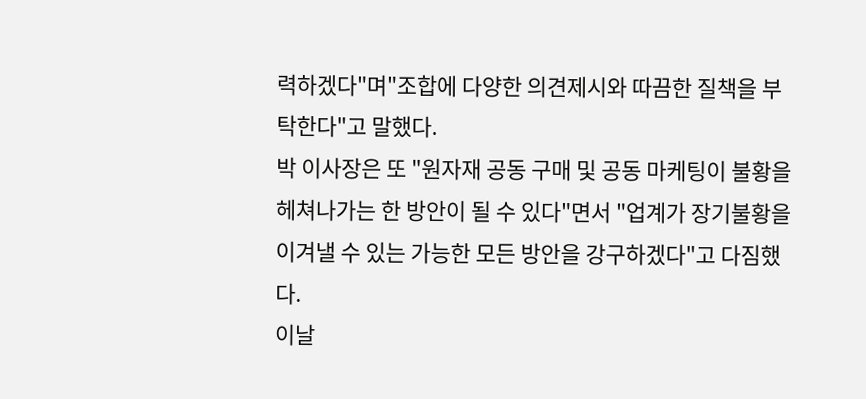력하겠다"며"조합에 다양한 의견제시와 따끔한 질책을 부탁한다"고 말했다.
박 이사장은 또 "원자재 공동 구매 및 공동 마케팅이 불황을 헤쳐나가는 한 방안이 될 수 있다"면서 "업계가 장기불황을 이겨낼 수 있는 가능한 모든 방안을 강구하겠다"고 다짐했다.
이날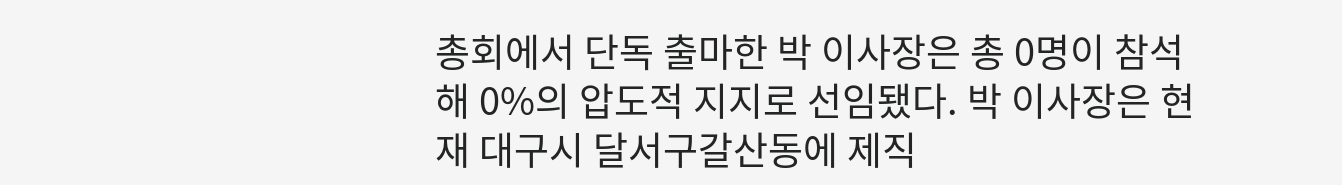총회에서 단독 출마한 박 이사장은 총 0명이 참석해 0%의 압도적 지지로 선임됐다. 박 이사장은 현재 대구시 달서구갈산동에 제직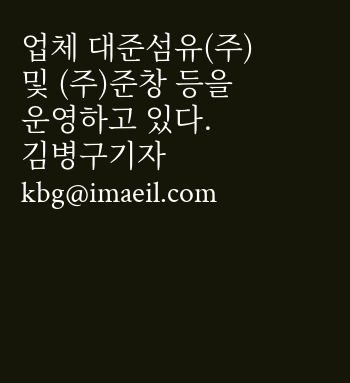업체 대준섬유(주) 및 (주)준창 등을 운영하고 있다.
김병구기자 kbg@imaeil.com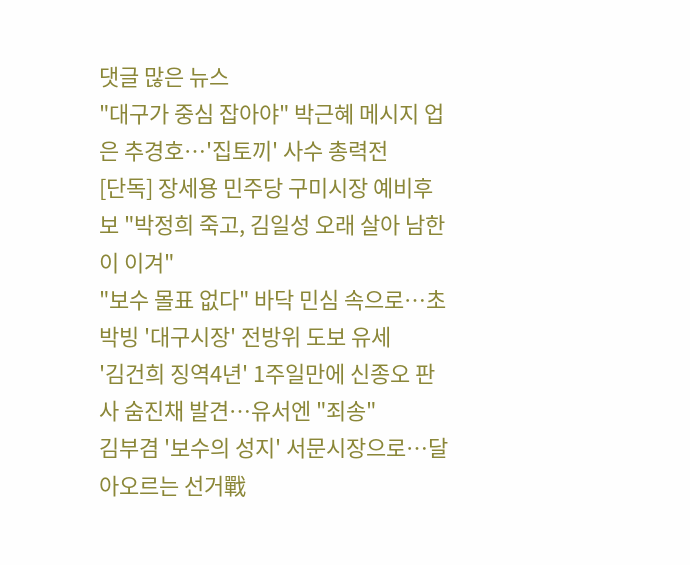댓글 많은 뉴스
"대구가 중심 잡아야" 박근혜 메시지 업은 추경호…'집토끼' 사수 총력전
[단독] 장세용 민주당 구미시장 예비후보 "박정희 죽고, 김일성 오래 살아 남한이 이겨"
"보수 몰표 없다" 바닥 민심 속으로…초박빙 '대구시장' 전방위 도보 유세
'김건희 징역4년' 1주일만에 신종오 판사 숨진채 발견…유서엔 "죄송"
김부겸 '보수의 성지' 서문시장으로…달아오르는 선거戰